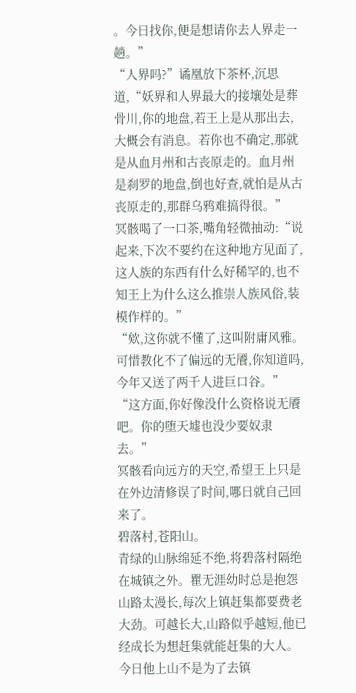。今日找你,便是想请你去人界走一趟。”
“人界吗?”谲凰放下茶杯,沉思道,“妖界和人界最大的接壤处是葬骨川,你的地盘,若王上是从那出去,大概会有消息。若你也不确定,那就是从血月州和古丧原走的。血月州是刹罗的地盘,倒也好查,就怕是从古丧原走的,那群乌鸦难搞得很。”
冥骸喝了一口茶,嘴角轻微抽动:“说起来,下次不要约在这种地方见面了,这人族的东西有什么好稀罕的,也不知王上为什么这么推崇人族风俗,装模作样的。”
“欸,这你就不懂了,这叫附庸风雅。可惜教化不了偏远的无餍,你知道吗,今年又送了两千人进巨口谷。”
“这方面,你好像没什么资格说无餍吧。你的堕天墟也没少要奴隶去。”
冥骸看向远方的天空,希望王上只是在外边清修误了时间,哪日就自己回来了。
碧落村,苍阳山。
青绿的山脉绵延不绝,将碧落村隔绝在城镇之外。瞿无涯幼时总是抱怨山路太漫长,每次上镇赶集都要费老大劲。可越长大,山路似乎越短,他已经成长为想赶集就能赶集的大人。
今日他上山不是为了去镇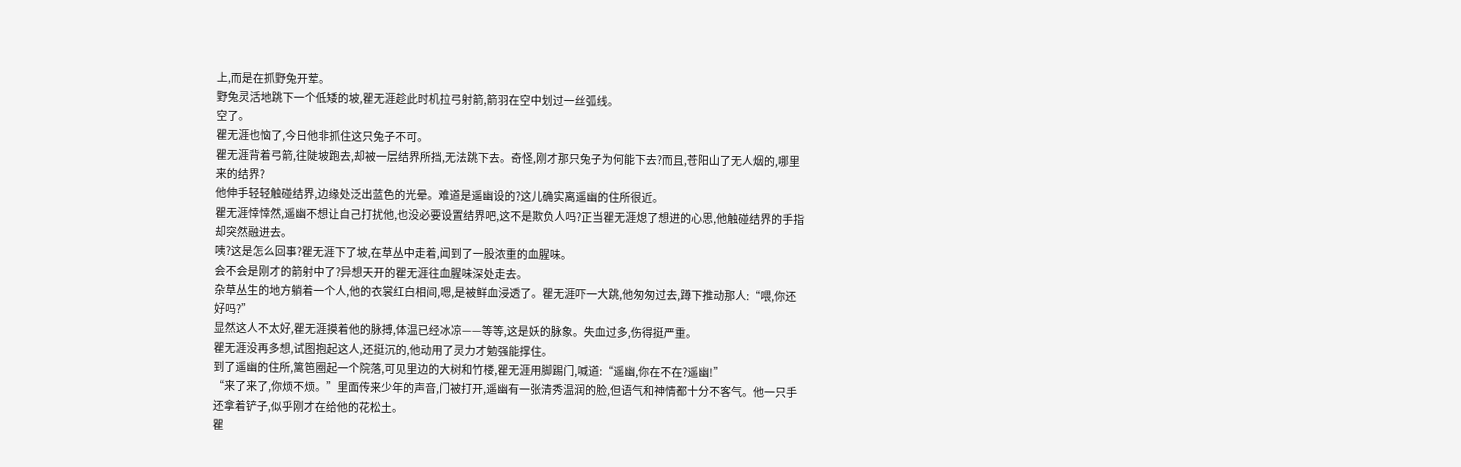上,而是在抓野兔开荤。
野兔灵活地跳下一个低矮的坡,瞿无涯趁此时机拉弓射箭,箭羽在空中划过一丝弧线。
空了。
瞿无涯也恼了,今日他非抓住这只兔子不可。
瞿无涯背着弓箭,往陡坡跑去,却被一层结界所挡,无法跳下去。奇怪,刚才那只兔子为何能下去?而且,苍阳山了无人烟的,哪里来的结界?
他伸手轻轻触碰结界,边缘处泛出蓝色的光晕。难道是遥幽设的?这儿确实离遥幽的住所很近。
瞿无涯悻悻然,遥幽不想让自己打扰他,也没必要设置结界吧,这不是欺负人吗?正当瞿无涯熄了想进的心思,他触碰结界的手指却突然融进去。
咦?这是怎么回事?瞿无涯下了坡,在草丛中走着,闻到了一股浓重的血腥味。
会不会是刚才的箭射中了?异想天开的瞿无涯往血腥味深处走去。
杂草丛生的地方躺着一个人,他的衣裳红白相间,嗯,是被鲜血浸透了。瞿无涯吓一大跳,他匆匆过去,蹲下推动那人:“喂,你还好吗?”
显然这人不太好,瞿无涯摸着他的脉搏,体温已经冰凉——等等,这是妖的脉象。失血过多,伤得挺严重。
瞿无涯没再多想,试图抱起这人,还挺沉的,他动用了灵力才勉强能撑住。
到了遥幽的住所,篱笆圈起一个院落,可见里边的大树和竹楼,瞿无涯用脚踢门,喊道:“遥幽,你在不在?遥幽!”
“来了来了,你烦不烦。”里面传来少年的声音,门被打开,遥幽有一张清秀温润的脸,但语气和神情都十分不客气。他一只手还拿着铲子,似乎刚才在给他的花松土。
瞿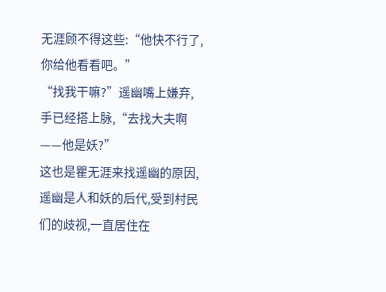无涯顾不得这些:“他快不行了,你给他看看吧。”
“找我干嘛?”遥幽嘴上嫌弃,手已经搭上脉,“去找大夫啊——他是妖?”
这也是瞿无涯来找遥幽的原因,遥幽是人和妖的后代,受到村民们的歧视,一直居住在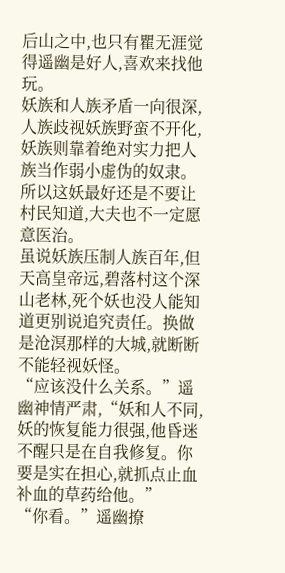后山之中,也只有瞿无涯觉得遥幽是好人,喜欢来找他玩。
妖族和人族矛盾一向很深,人族歧视妖族野蛮不开化,妖族则靠着绝对实力把人族当作弱小虚伪的奴隶。所以这妖最好还是不要让村民知道,大夫也不一定愿意医治。
虽说妖族压制人族百年,但天高皇帝远,碧落村这个深山老林,死个妖也没人能知道更别说追究责任。换做是沧溟那样的大城,就断断不能轻视妖怪。
“应该没什么关系。”遥幽神情严肃,“妖和人不同,妖的恢复能力很强,他昏迷不醒只是在自我修复。你要是实在担心,就抓点止血补血的草药给他。”
“你看。”遥幽撩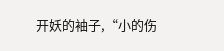开妖的袖子,“小的伤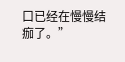口已经在慢慢结痂了。”